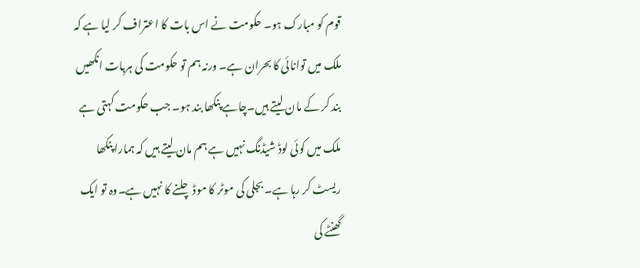قوم کو مبارک ہو۔ حکومت نے اس بات کا اعتراف کر لیا ہے کہ ملک میں توانائی کا بحران ہے۔ ورنہ ہم تو حکومت کی ہربات انکھیں بند کر کے مان لیتے ہیں۔چاہے پنکھا بند ہو۔ جب حکومت کہتی ہے ملک میں کوئی لوڈ شیڈنگ نہیں ہے ہم مان لیتے ہیں کہ ہمارا پنکھا ریسٹ کر رہا ہے۔ بجلی کی موٹر کا موڈ چلنے کا نہیں ہے۔وہ تو ایک گھنٹے کی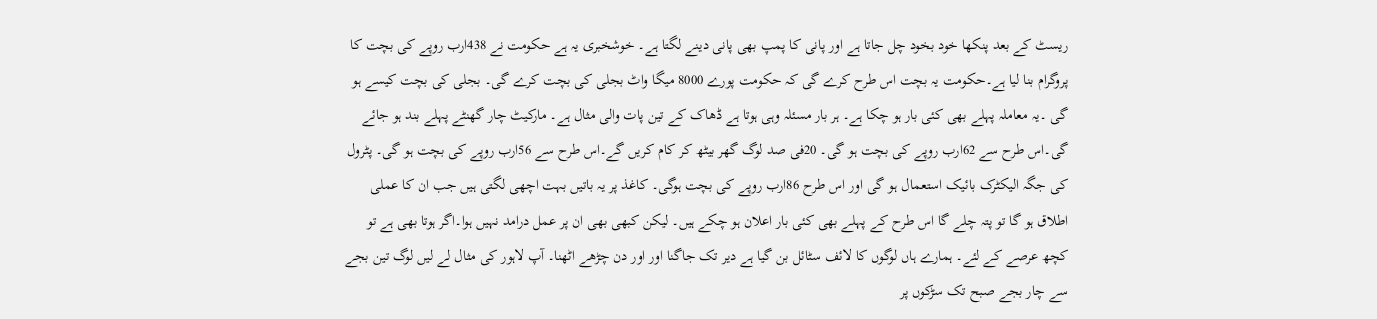ریسٹ کے بعد پنکھا خود بخود چل جاتا ہے اور پانی کا پمپ بھی پانی دینے لگتا ہے۔ خوشخبری یہ ہے حکومت نے 438ارب روپے کی بچت کا پروگرام بنا لیا ہے۔حکومت یہ بچت اس طرح کرے گی کہ حکومت پورے 8000 میگا واٹ بجلی کی بچت کرے گی۔ بجلی کی بچت کیسے ہو گی ۔یہ معاملہ پہلے بھی کئی بار ہو چکا ہے۔ ہر بار مسئلہ وہی ہوتا ہے ڈھاک کے تین پات والی مثال ہے۔ مارکیٹ چار گھنٹے پہلے بند ہو جائے گی۔اس طرح سے 62ارب روپے کی بچت ہو گی۔ 20فی صد لوگ گھر بیٹھ کر کام کریں گے۔اس طرح سے 56ارب روپے کی بچت ہو گی۔ پٹرول کی جگہ الیکٹرک بائیک استعمال ہو گی اور اس طرح 86ارب روپے کی بچت ہوگی۔ کاغذ پر یہ باتیں بہت اچھی لگتی ہیں جب ان کا عملی اطلاق ہو گا تو پتہ چلے گا اس طرح کے پہلے بھی کئی بار اعلان ہو چکے ہیں۔ لیکن کبھی بھی ان پر عمل درامد نہیں ہوا۔اگر ہوتا بھی ہے تو کچھ عرصے کے لئے۔ ہمارے ہاں لوگوں کا لائف سٹائل بن گیا ہے دیر تک جاگنا اور اور دن چڑھے اٹھنا۔ آپ لاہور کی مثال لے لیں لوگ تین بجے سے چار بجے صبح تک سڑکوں پر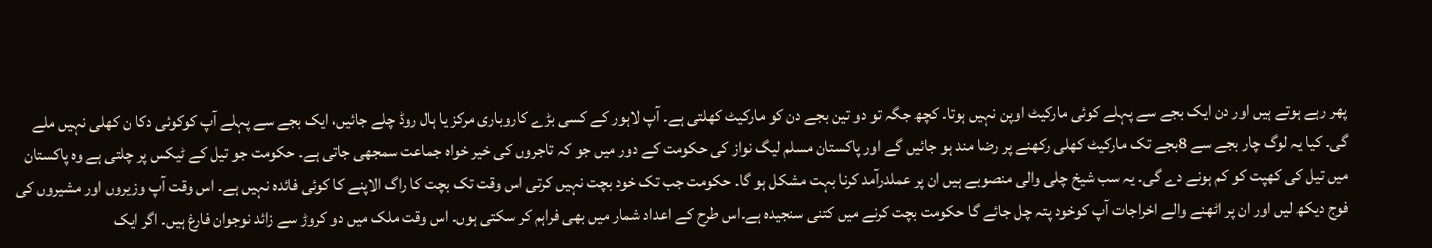پھر رہے ہوتے ہیں اور دن ایک بجے سے پہلے کوئی مارکیٹ اوپن نہیں ہوتا۔ کچھ جگہ تو دو تین بجے دن کو مارکیٹ کھلتی ہے۔ آپ لاہور کے کسی بڑے کاروباری مرکز یا ہال روڈ چلے جائیں، ایک بجے سے پہلے آپ کوکوئی دکا ن کھلی نہیں ملے گی۔ کیا یہ لوگ چار بجے سے 8بجے تک مارکیٹ کھلی رکھنے پر رضا مند ہو جائیں گے اور پاکستان مسلم لیگ نواز کی حکومت کے دور میں جو کہ تاجروں کی خیر خواہ جماعت سمجھی جاتی ہے۔ حکومت جو تیل کے ٹیکس پر چلتی ہے وہ پاکستان میں تیل کی کھپت کو کم ہونے دے گی۔ یہ سب شیخ چلی والی منصوبے ہیں ان پر عملدرآمد کرنا بہت مشکل ہو گا۔ حکومت جب تک خود بچت نہیں کرتی اس وقت تک بچت کا راگ الاپنے کا کوئی فائدہ نہیں ہے۔ اس وقت آپ وزیروں اور مشیروں کی فوج دیکھ لیں اور ان پر اٹھنے والے اخراجات آپ کوخود پتہ چل جائے گا حکومت بچت کرنے میں کتنی سنجیدہ ہے۔اس طرح کے اعداد شمار میں بھی فراہم کر سکتی ہوں۔ اس وقت ملک میں دو کروڑ سے زائد نوجوان فارغ ہیں۔ اگر ایک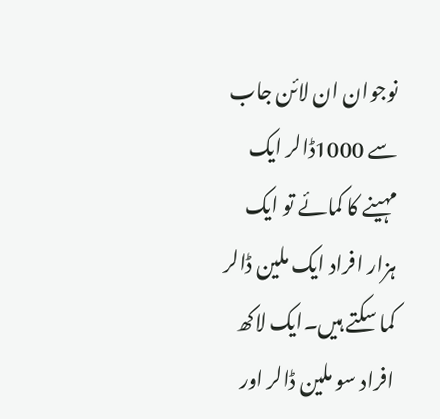نوجوان ان لائن جاب سے 1000ڈالر ایک مہینے کا کمائے تو ایک ہزار افراد ایک ملین ڈالر کما سکتے ہیں۔ایک لاکھ افراد سو ملین ڈالر اور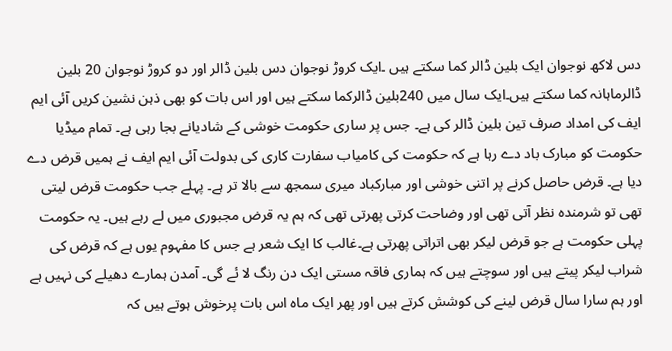دس لاکھ نوجوان ایک بلین ڈالر کما سکتے ہیں ۔ایک کروڑ نوجوان دس بلین ڈالر اور دو کروڑ نوجوان 20 بلین ڈالرماہانہ کما سکتے ہیں۔ایک سال میں 240بلین ڈالرکما سکتے ہیں اور اس بات کو بھی ذہن نشین کریں آئی ایم ایف کی امداد صرف تین بلین ڈالر کی ہے۔ جس پر ساری حکومت خوشی کے شادیانے بجا رہی ہے۔ تمام میڈیا حکومت کو مبارک باد دے رہا ہے کہ حکومت کی کامیاب سفارت کاری کی بدولت آئی ایم ایف نے ہمیں قرض دے دیا ہے۔ قرض حاصل کرنے پر اتنی خوشی اور مبارکباد میری سمجھ سے بالا تر ہے۔ پہلے جب حکومت قرض لیتی تھی تو شرمندہ نظر آتی تھی اور وضاحت کرتی پھرتی تھی کہ ہم یہ قرض مجبوری میں لے رہے ہیں۔ یہ حکومت پہلی حکومت ہے جو قرض لیکر بھی اتراتی پھرتی ہے۔غالب کا ایک شعر ہے جس کا مفہوم یوں ہے کہ قرض کی شراب لیکر پیتے ہیں اور سوچتے ہیں کہ ہماری فاقہ مستی ایک دن رنگ لا ئے گی۔ آمدن ہمارے دھیلے کی نہیں ہے اور ہم سارا سال قرض لینے کی کوشش کرتے ہیں اور پھر ایک ماہ اس بات پرخوش ہوتے ہیں کہ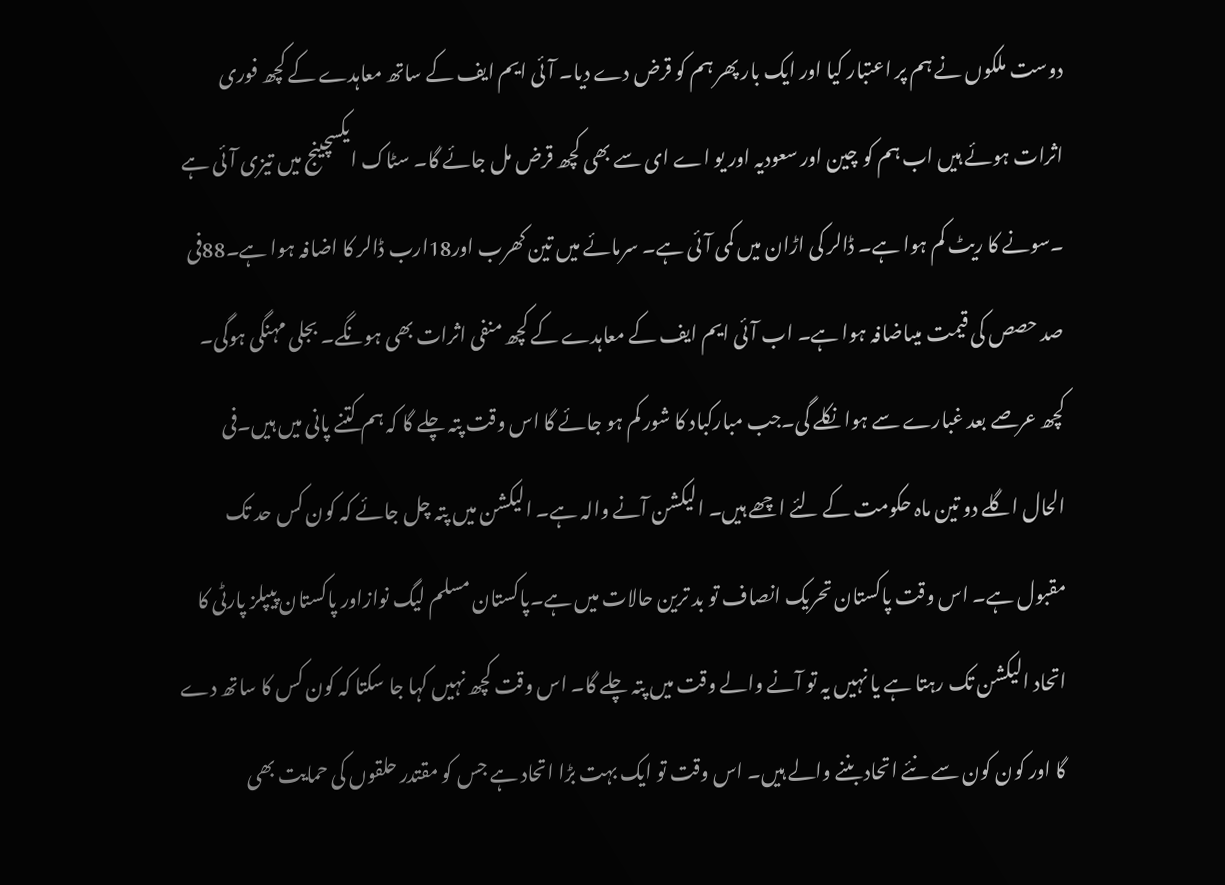دوست ملکوں نے ہم پر اعتبار کیا اور ایک بار پھر ہم کو قرض دے دیا۔ آئی ایم ایف کے ساتھ معاہدے کے کچھ فوری اثرات ہوئے ہیں اب ہم کو چین اور سعودیہ اور یو اے ای سے بھی کچھ قرض مل جائے گا۔ سٹاک ایکسچینج میں تیزی آئی ہے ۔سونے کا ریٹ کم ہوا ہے۔ ڈالر کی اڑان میں کمی آئی ہے۔ سرمائے میں تین کھرب اور18ارب ڈالر کا اضافہ ہوا ہے۔88فی صد حصص کی قیمت میںاضافہ ہوا ہے۔ اب آئی ایم ایف کے معاہدے کے کچھ منفی اثرات بھی ہونگے۔ بجلی مہنگی ہوگی۔ کچھ عرصے بعد غبارے سے ہوا نکلے گی۔جب مبارکباد کا شور کم ہو جائے گا اس وقت پتہ چلے گا کہ ہم کتنے پانی میں ہیں۔فی الحال اگلے دو تین ماہ حکومت کے لئے اچھے ہیں۔ الیکشن آنے والہ ہے۔ الیکشن میں پتہ چل جائے کہ کون کس حد تک مقبول ہے۔ اس وقت پاکستان تحریک انصاف تو بد ترین حالات میں ہے۔پاکستان مسلم لیگ نوازاور پاکستان پیپلز پارٹی کا اتحاد الیکشن تک رہتا ہے یا نہیں یہ تو آنے والے وقت میں پتہ چلے گا۔ اس وقت کچھ نہیں کہا جا سکتا کہ کون کس کا ساتھ دے گا اور کون کون سے نئے اتحاد بننے والے ہیں۔ اس وقت تو ایک بہت بڑا اتحاد ہے جس کو مقتدر حلقوں کی حمایت بھی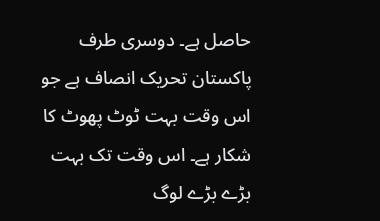حاصل ہے۔ دوسری طرف پاکستان تحریک انصاف ہے جو اس وقت بہت ٹوٹ پھوٹ کا شکار ہے۔ اس وقت تک بہت بڑے بڑے لوگ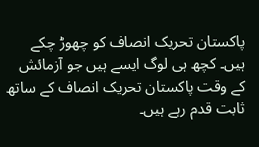پاکستان تحریک انصاف کو چھوڑ چکے ہیں۔ کچھ ہی لوگ ایسے ہیں جو آزمائش کے وقت پاکستان تحریک انصاف کے ساتھ ثابت قدم رہے ہیں۔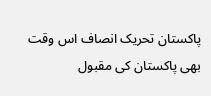پاکستان تحریک انصاف اس وقت بھی پاکستان کی مقبول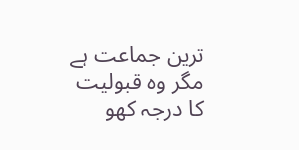ترین جماعت ہے مگر وہ قبولیت کا درجہ کھو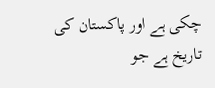چکی ہے اور پاکستان کی تاریخ ہے جو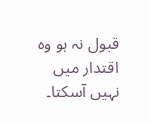قبول نہ ہو وہ اقتدار میں نہیں آسکتا۔